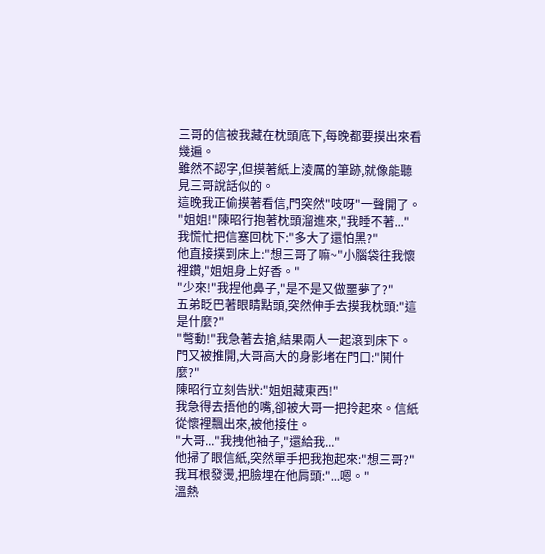三哥的信被我藏在枕頭底下,每晚都要摸出來看幾遍。
雖然不認字,但摸著紙上淩厲的筆跡,就像能聽見三哥說話似的。
這晚我正偷摸著看信,門突然"吱呀"一聲開了。
"姐姐!"陳昭行抱著枕頭溜進來,"我睡不著..."
我慌忙把信塞回枕下:"多大了還怕黑?"
他直接撲到床上:"想三哥了嘛~"小腦袋往我懷裡鑽,"姐姐身上好香。"
"少來!"我捏他鼻子,"是不是又做噩夢了?"
五弟眨巴著眼睛點頭,突然伸手去摸我枕頭:"這是什麼?"
"彆動!"我急著去搶,結果兩人一起滾到床下。
門又被推開,大哥高大的身影堵在門口:"鬨什麼?"
陳昭行立刻告狀:"姐姐藏東西!"
我急得去捂他的嘴,卻被大哥一把拎起來。信紙從懷裡飄出來,被他接住。
"大哥..."我拽他袖子,"還給我..."
他掃了眼信紙,突然單手把我抱起來:"想三哥?"
我耳根發燙,把臉埋在他肩頭:"...嗯。"
溫熱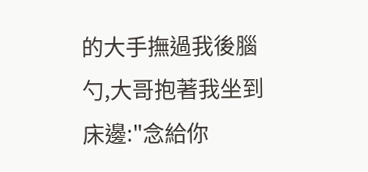的大手撫過我後腦勺,大哥抱著我坐到床邊:"念給你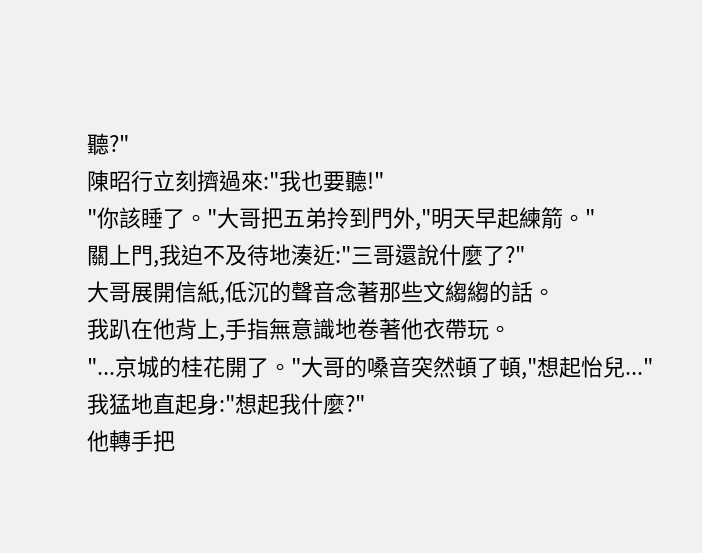聽?"
陳昭行立刻擠過來:"我也要聽!"
"你該睡了。"大哥把五弟拎到門外,"明天早起練箭。"
關上門,我迫不及待地湊近:"三哥還說什麼了?"
大哥展開信紙,低沉的聲音念著那些文縐縐的話。
我趴在他背上,手指無意識地卷著他衣帶玩。
"...京城的桂花開了。"大哥的嗓音突然頓了頓,"想起怡兒..."
我猛地直起身:"想起我什麼?"
他轉手把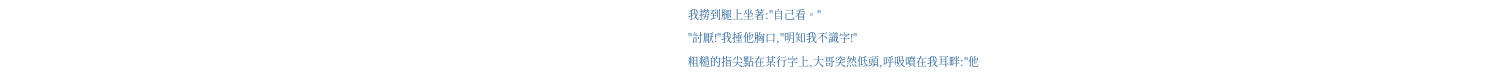我撈到腿上坐著:"自己看。"
"討厭!"我捶他胸口,"明知我不識字!"
粗糙的指尖點在某行字上,大哥突然低頭,呼吸噴在我耳畔:"他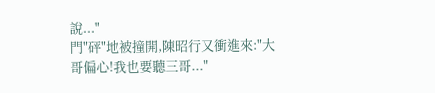說..."
門"砰"地被撞開,陳昭行又衝進來:"大哥偏心!我也要聽三哥..."